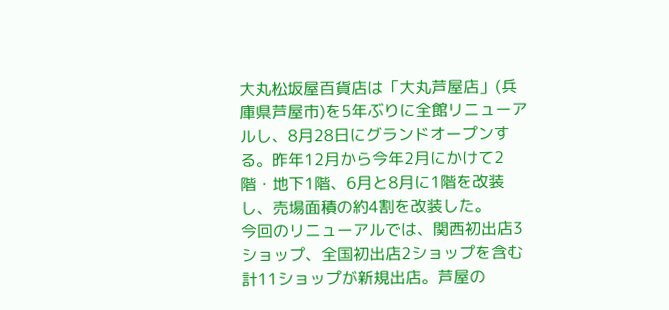大丸松坂屋百貨店は「大丸芦屋店」(兵庫県芦屋市)を5年ぶりに全館リニューアルし、8月28日にグランドオープンする。昨年12月から今年2月にかけて2階・地下1階、6月と8月に1階を改装し、売場面積の約4割を改装した。
今回のリニューアルでは、関西初出店3ショップ、全国初出店2ショップを含む計11ショップが新規出店。芦屋の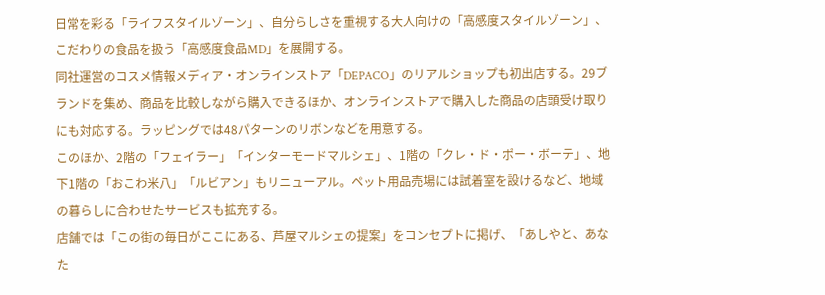日常を彩る「ライフスタイルゾーン」、自分らしさを重視する大人向けの「高感度スタイルゾーン」、こだわりの食品を扱う「高感度食品MD」を展開する。
同社運営のコスメ情報メディア・オンラインストア「DEPACO」のリアルショップも初出店する。29ブランドを集め、商品を比較しながら購入できるほか、オンラインストアで購入した商品の店頭受け取りにも対応する。ラッピングでは48パターンのリボンなどを用意する。
このほか、2階の「フェイラー」「インターモードマルシェ」、1階の「クレ・ド・ポー・ボーテ」、地下1階の「おこわ米八」「ルビアン」もリニューアル。ペット用品売場には試着室を設けるなど、地域の暮らしに合わせたサービスも拡充する。
店舗では「この街の毎日がここにある、芦屋マルシェの提案」をコンセプトに掲げ、「あしやと、あなた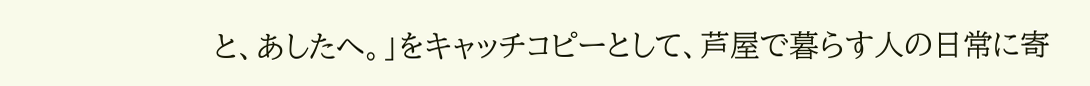と、あしたへ。」をキャッチコピーとして、芦屋で暮らす人の日常に寄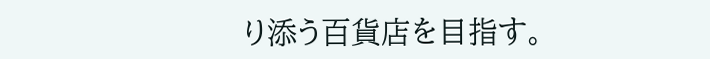り添う百貨店を目指す。